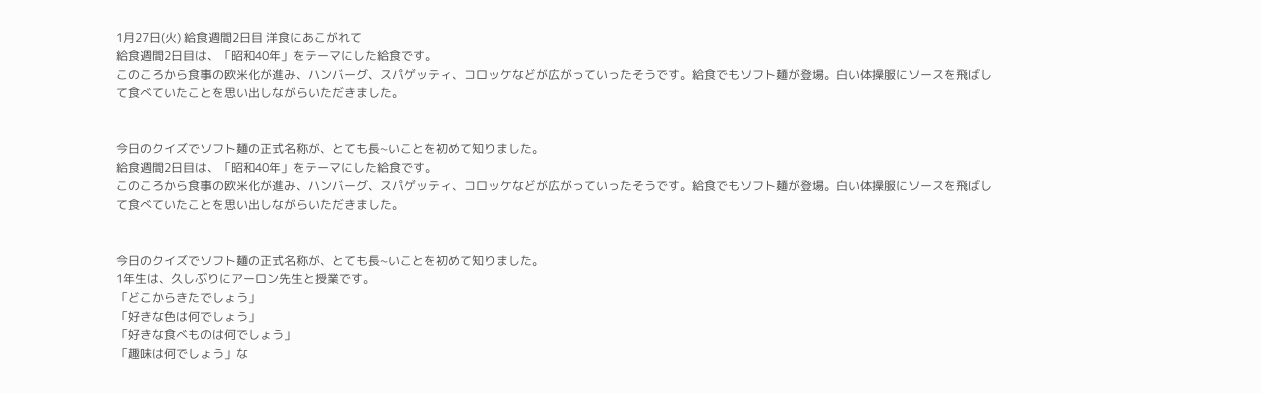1月27日(火) 給食週間2日目 洋食にあこがれて
給食週間2日目は、「昭和40年」をテーマにした給食です。
このころから食事の欧米化が進み、ハンバーグ、スパゲッティ、コロッケなどが広がっていったそうです。給食でもソフト麺が登場。白い体操服にソースを飛ばして食べていたことを思い出しながらいただきました。


今日のクイズでソフト麺の正式名称が、とても長~いことを初めて知りました。
給食週間2日目は、「昭和40年」をテーマにした給食です。
このころから食事の欧米化が進み、ハンバーグ、スパゲッティ、コロッケなどが広がっていったそうです。給食でもソフト麺が登場。白い体操服にソースを飛ばして食べていたことを思い出しながらいただきました。


今日のクイズでソフト麺の正式名称が、とても長~いことを初めて知りました。
1年生は、久しぶりにアーロン先生と授業です。
「どこからきたでしょう」
「好きな色は何でしょう」
「好きな食べものは何でしょう」
「趣味は何でしょう」な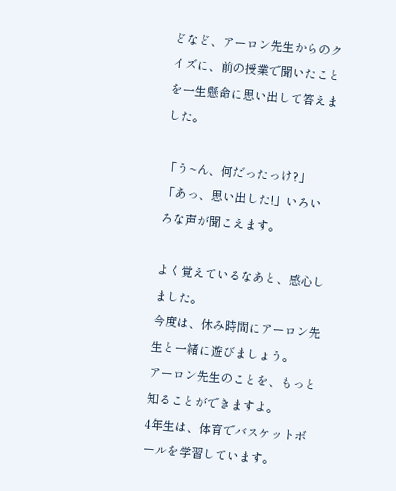どなど、アーロン先生からのクイズに、前の授業で聞いたことを一生懸命に思い出して答えました。

「う~ん、何だったっけ?」
「あっ、思い出した!」いろいろな声が聞こえます。

よく覚えているなあと、感心しました。
今度は、休み時間にアーロン先生と一緒に遊びましょう。
アーロン先生のことを、もっと知ることができますよ。
4年生は、体育でバスケットボールを学習しています。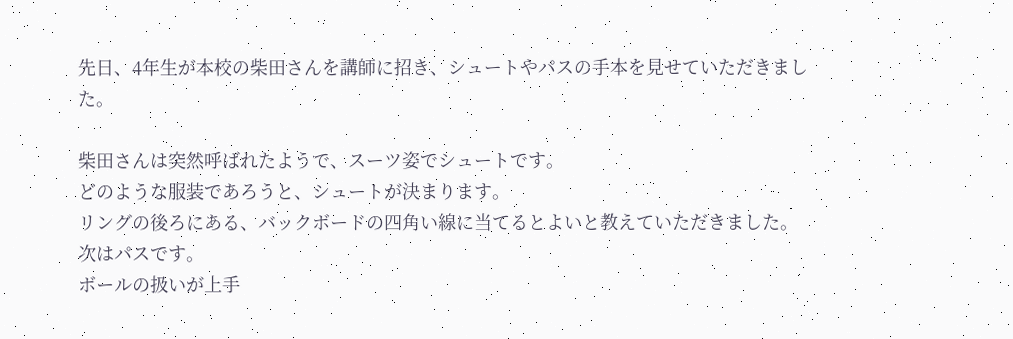先日、4年生が本校の柴田さんを講師に招き、シュートやパスの手本を見せていただきました。

柴田さんは突然呼ばれたようで、スーツ姿でシュートです。
どのような服装であろうと、シュートが決まります。
リングの後ろにある、バックボードの四角い線に当てるとよいと教えていただきました。
次はパスです。
ボールの扱いが上手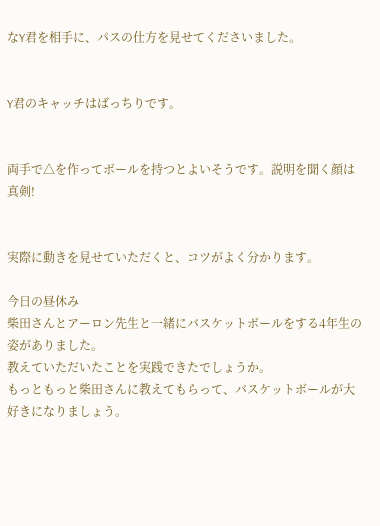なY君を相手に、パスの仕方を見せてくださいました。


Y君のキャッチはばっちりです。


両手で△を作ってボールを持つとよいそうです。説明を聞く顔は真剣!


実際に動きを見せていただくと、コツがよく分かります。

今日の昼休み
柴田さんとアーロン先生と一緒にバスケットボールをする4年生の姿がありました。
教えていただいたことを実践できたでしょうか。
もっともっと柴田さんに教えてもらって、バスケットボールが大好きになりましょう。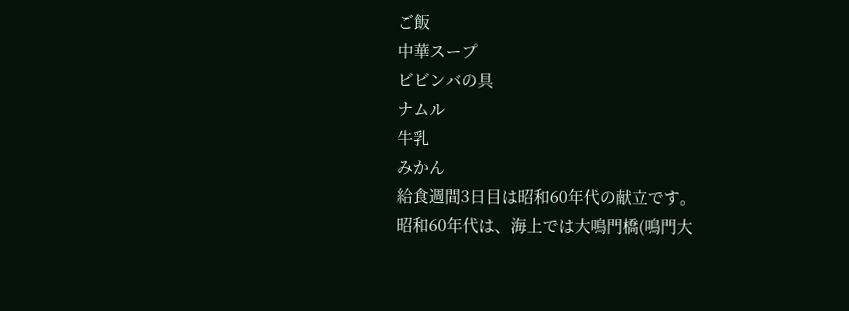ご飯
中華スープ
ビビンバの具
ナムル
牛乳
みかん
給食週間3日目は昭和60年代の献立です。
昭和60年代は、海上では大鳴門橋(鳴門大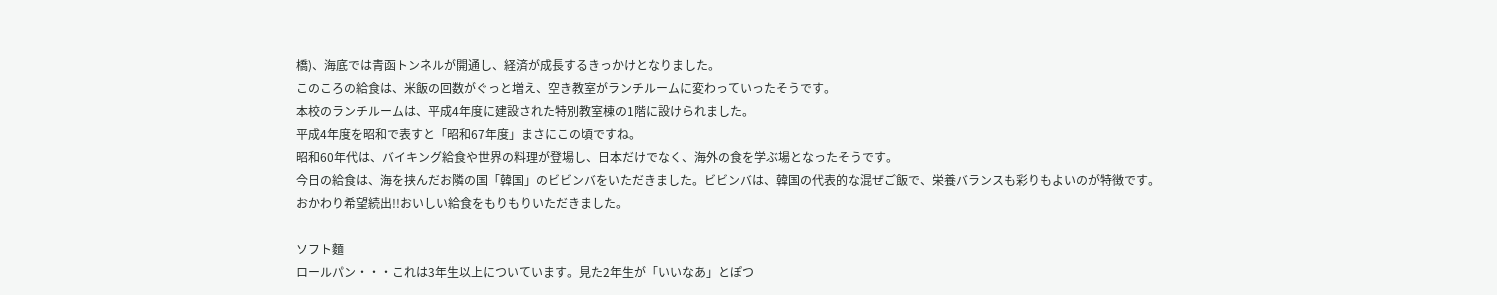橋)、海底では青函トンネルが開通し、経済が成長するきっかけとなりました。
このころの給食は、米飯の回数がぐっと増え、空き教室がランチルームに変わっていったそうです。
本校のランチルームは、平成4年度に建設された特別教室棟の1階に設けられました。
平成4年度を昭和で表すと「昭和67年度」まさにこの頃ですね。
昭和60年代は、バイキング給食や世界の料理が登場し、日本だけでなく、海外の食を学ぶ場となったそうです。
今日の給食は、海を挟んだお隣の国「韓国」のビビンバをいただきました。ビビンバは、韓国の代表的な混ぜご飯で、栄養バランスも彩りもよいのが特徴です。
おかわり希望続出!!おいしい給食をもりもりいただきました。

ソフト麵
ロールパン・・・これは3年生以上についています。見た2年生が「いいなあ」とぽつ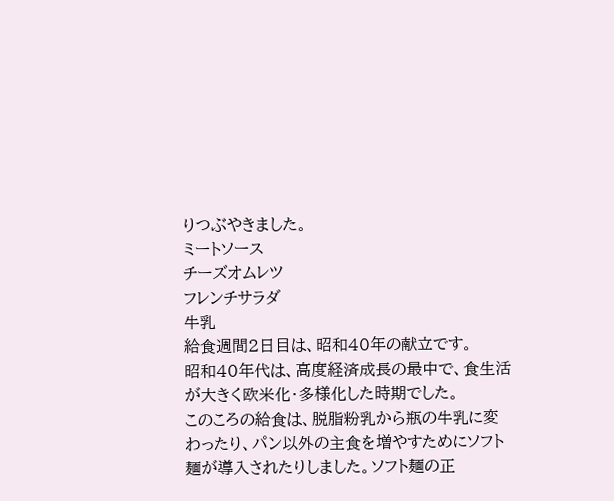りつぶやきました。
ミートソース
チーズオムレツ
フレンチサラダ
牛乳
給食週間2日目は、昭和40年の献立です。
昭和40年代は、高度経済成長の最中で、食生活が大きく欧米化・多様化した時期でした。
このころの給食は、脱脂粉乳から瓶の牛乳に変わったり、パン以外の主食を増やすためにソフト麺が導入されたりしました。ソフト麺の正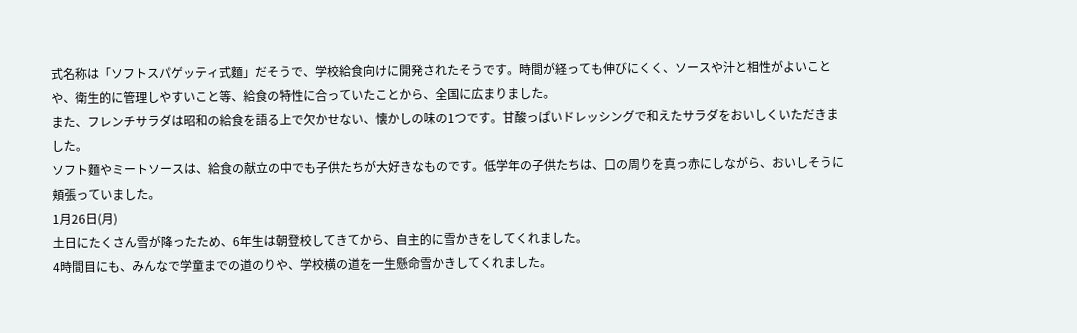式名称は「ソフトスパゲッティ式麵」だそうで、学校給食向けに開発されたそうです。時間が経っても伸びにくく、ソースや汁と相性がよいことや、衛生的に管理しやすいこと等、給食の特性に合っていたことから、全国に広まりました。
また、フレンチサラダは昭和の給食を語る上で欠かせない、懐かしの味の1つです。甘酸っぱいドレッシングで和えたサラダをおいしくいただきました。
ソフト麵やミートソースは、給食の献立の中でも子供たちが大好きなものです。低学年の子供たちは、口の周りを真っ赤にしながら、おいしそうに頬張っていました。
1月26日(月)
土日にたくさん雪が降ったため、6年生は朝登校してきてから、自主的に雪かきをしてくれました。
4時間目にも、みんなで学童までの道のりや、学校横の道を一生懸命雪かきしてくれました。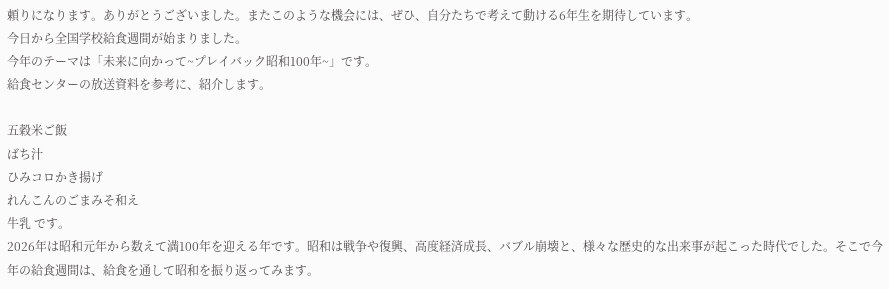頼りになります。ありがとうございました。またこのような機会には、ぜひ、自分たちで考えて動ける6年生を期待しています。
今日から全国学校給食週間が始まりました。
今年のテーマは「未来に向かって~プレイバック昭和100年~」です。
給食センターの放送資料を参考に、紹介します。

五穀米ご飯
ばち汁
ひみコロかき揚げ
れんこんのごまみそ和え
牛乳 です。
2026年は昭和元年から数えて満100年を迎える年です。昭和は戦争や復興、高度経済成長、バブル崩壊と、様々な歴史的な出来事が起こった時代でした。そこで今年の給食週間は、給食を通して昭和を振り返ってみます。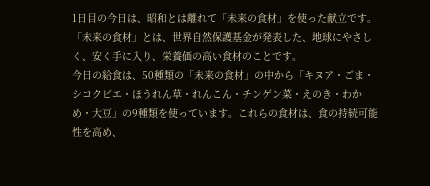1日目の今日は、昭和とは離れて「未来の食材」を使った献立です。
「未来の食材」とは、世界自然保護基金が発表した、地球にやさしく、安く手に入り、栄養価の高い食材のことです。
今日の給食は、50種類の「未来の食材」の中から「キヌア・ごま・シコクビエ・ほうれん草・れんこん・チンゲン菜・えのき・わかめ・大豆」の9種類を使っています。これらの食材は、食の持続可能性を高め、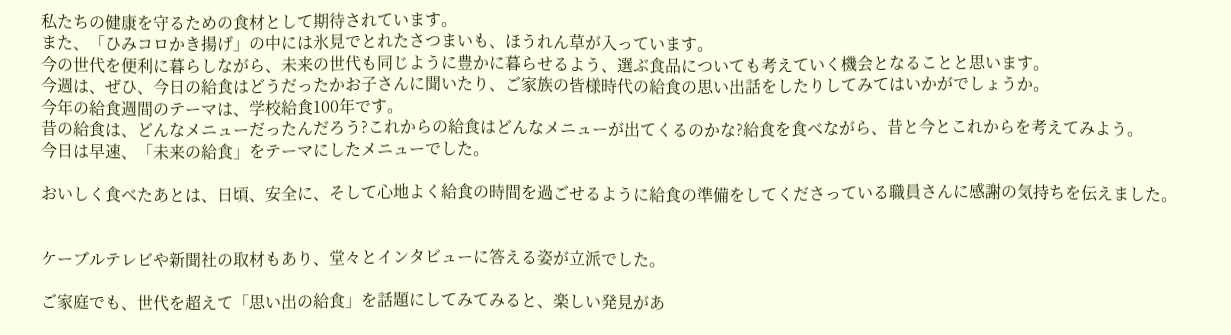私たちの健康を守るための食材として期待されています。
また、「ひみコロかき揚げ」の中には氷見でとれたさつまいも、ほうれん草が入っています。
今の世代を便利に暮らしながら、未来の世代も同じように豊かに暮らせるよう、選ぶ食品についても考えていく機会となることと思います。
今週は、ぜひ、今日の給食はどうだったかお子さんに聞いたり、ご家族の皆様時代の給食の思い出話をしたりしてみてはいかがでしょうか。
今年の給食週間のテーマは、学校給食100年です。
昔の給食は、どんなメニューだったんだろう?これからの給食はどんなメニューが出てくるのかな?給食を食べながら、昔と今とこれからを考えてみよう。
今日は早速、「未来の給食」をテーマにしたメニューでした。

おいしく食べたあとは、日頃、安全に、そして心地よく給食の時間を過ごせるように給食の準備をしてくださっている職員さんに感謝の気持ちを伝えました。


ケーブルテレビや新聞社の取材もあり、堂々とインタビューに答える姿が立派でした。

ご家庭でも、世代を超えて「思い出の給食」を話題にしてみてみると、楽しい発見があ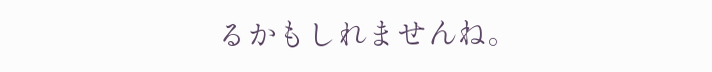るかもしれませんね。